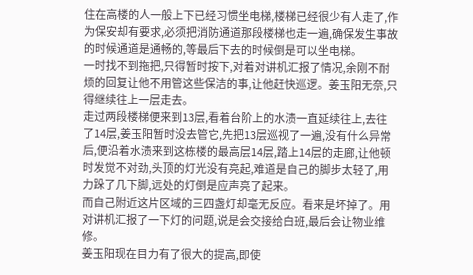住在高楼的人一般上下已经习惯坐电梯,楼梯已经很少有人走了,作为保安却有要求,必须把消防通道那段楼梯也走一遍,确保发生事故的时候通道是通畅的,等最后下去的时候倒是可以坐电梯。
一时找不到拖把,只得暂时按下,对着对讲机汇报了情况,余刚不耐烦的回复让他不用管这些保洁的事,让他赶快巡逻。姜玉阳无奈,只得继续往上一层走去。
走过两段楼梯便来到13层,看着台阶上的水渍一直延续往上,去往了14层,姜玉阳暂时没去管它,先把13层巡视了一遍,没有什么异常后,便沿着水渍来到这栋楼的最高层14层,踏上14层的走廊,让他顿时发觉不对劲,头顶的灯光没有亮起,难道是自己的脚步太轻了,用力跺了几下脚,远处的灯倒是应声亮了起来。
而自己附近这片区域的三四盏灯却毫无反应。看来是坏掉了。用对讲机汇报了一下灯的问题,说是会交接给白班,最后会让物业维修。
姜玉阳现在目力有了很大的提高,即使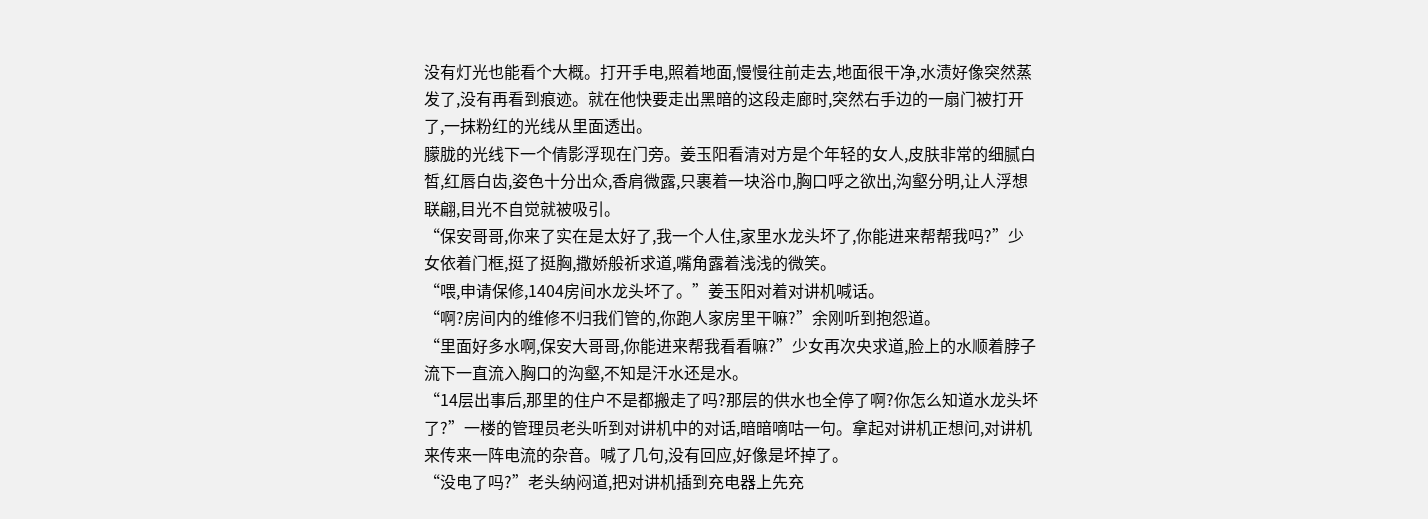没有灯光也能看个大概。打开手电,照着地面,慢慢往前走去,地面很干净,水渍好像突然蒸发了,没有再看到痕迹。就在他快要走出黑暗的这段走廊时,突然右手边的一扇门被打开了,一抹粉红的光线从里面透出。
朦胧的光线下一个倩影浮现在门旁。姜玉阳看清对方是个年轻的女人,皮肤非常的细腻白皙,红唇白齿,姿色十分出众,香肩微露,只裹着一块浴巾,胸口呼之欲出,沟壑分明,让人浮想联翩,目光不自觉就被吸引。
“保安哥哥,你来了实在是太好了,我一个人住,家里水龙头坏了,你能进来帮帮我吗?”少女依着门框,挺了挺胸,撒娇般祈求道,嘴角露着浅浅的微笑。
“喂,申请保修,1404房间水龙头坏了。”姜玉阳对着对讲机喊话。
“啊?房间内的维修不归我们管的,你跑人家房里干嘛?”余刚听到抱怨道。
“里面好多水啊,保安大哥哥,你能进来帮我看看嘛?”少女再次央求道,脸上的水顺着脖子流下一直流入胸口的沟壑,不知是汗水还是水。
“14层出事后,那里的住户不是都搬走了吗?那层的供水也全停了啊?你怎么知道水龙头坏了?”一楼的管理员老头听到对讲机中的对话,暗暗嘀咕一句。拿起对讲机正想问,对讲机来传来一阵电流的杂音。喊了几句,没有回应,好像是坏掉了。
“没电了吗?”老头纳闷道,把对讲机插到充电器上先充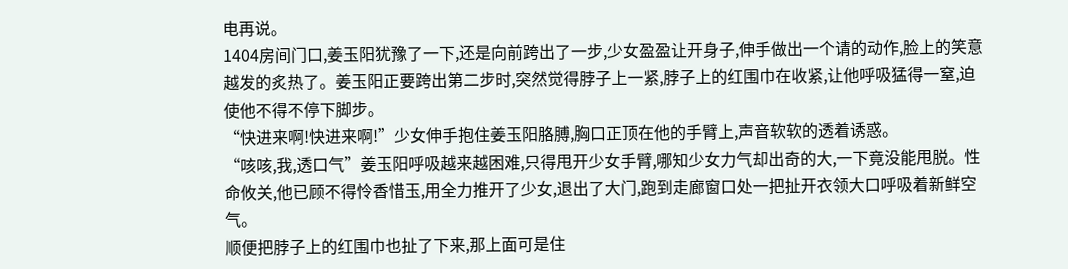电再说。
1404房间门口,姜玉阳犹豫了一下,还是向前跨出了一步,少女盈盈让开身子,伸手做出一个请的动作,脸上的笑意越发的炙热了。姜玉阳正要跨出第二步时,突然觉得脖子上一紧,脖子上的红围巾在收紧,让他呼吸猛得一窒,迫使他不得不停下脚步。
“快进来啊!快进来啊!”少女伸手抱住姜玉阳胳膊,胸口正顶在他的手臂上,声音软软的透着诱惑。
“咳咳,我,透口气”姜玉阳呼吸越来越困难,只得甩开少女手臂,哪知少女力气却出奇的大,一下竟没能甩脱。性命攸关,他已顾不得怜香惜玉,用全力推开了少女,退出了大门,跑到走廊窗口处一把扯开衣领大口呼吸着新鲜空气。
顺便把脖子上的红围巾也扯了下来,那上面可是住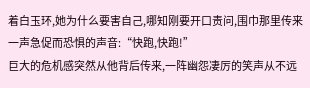着白玉环,她为什么要害自己,哪知刚要开口责问,围巾那里传来一声急促而恐惧的声音:“快跑,快跑!”
巨大的危机感突然从他背后传来,一阵幽怨凄厉的笑声从不远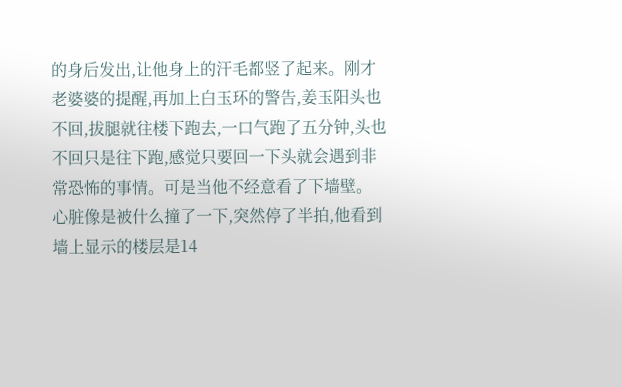的身后发出,让他身上的汗毛都竖了起来。刚才老婆婆的提醒,再加上白玉环的警告,姜玉阳头也不回,拔腿就往楼下跑去,一口气跑了五分钟,头也不回只是往下跑,感觉只要回一下头就会遇到非常恐怖的事情。可是当他不经意看了下墙壁。
心脏像是被什么撞了一下,突然停了半拍,他看到墙上显示的楼层是14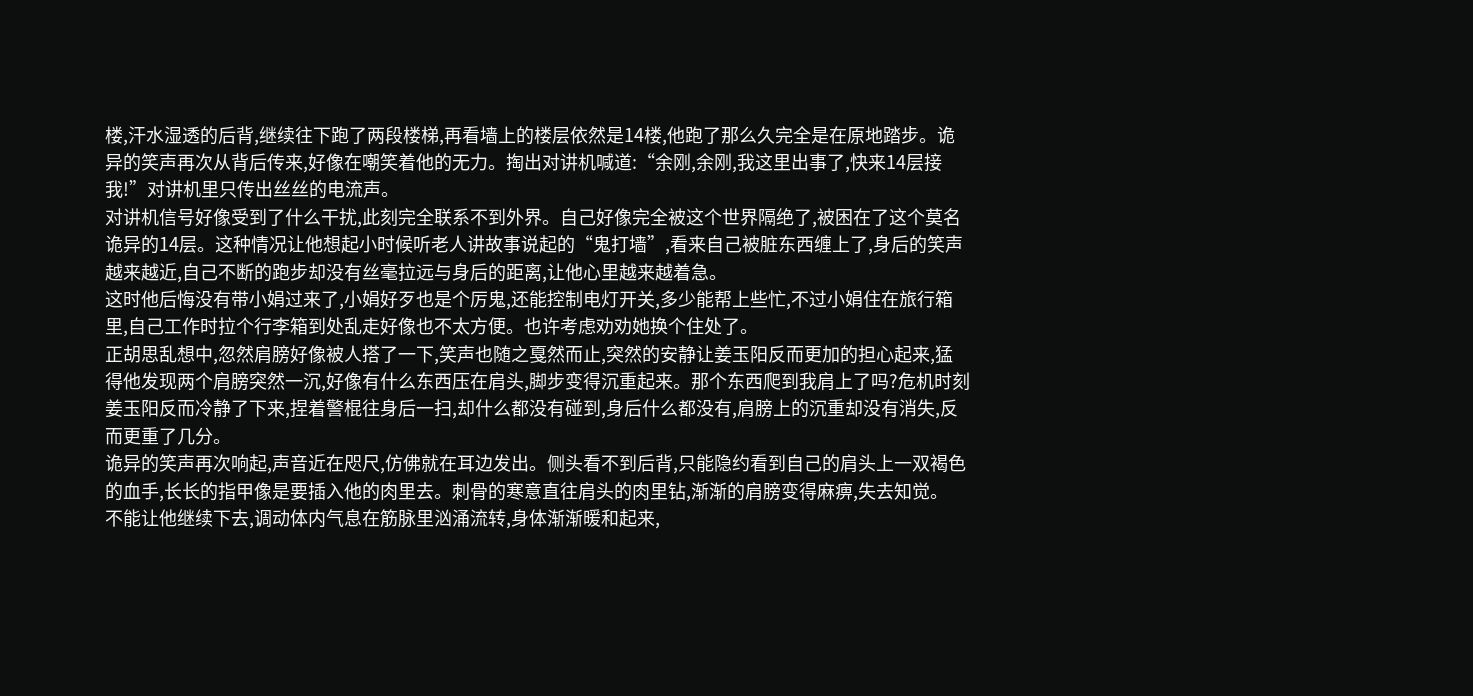楼,汗水湿透的后背,继续往下跑了两段楼梯,再看墙上的楼层依然是14楼,他跑了那么久完全是在原地踏步。诡异的笑声再次从背后传来,好像在嘲笑着他的无力。掏出对讲机喊道:“余刚,余刚,我这里出事了,快来14层接我!”对讲机里只传出丝丝的电流声。
对讲机信号好像受到了什么干扰,此刻完全联系不到外界。自己好像完全被这个世界隔绝了,被困在了这个莫名诡异的14层。这种情况让他想起小时候听老人讲故事说起的“鬼打墙”,看来自己被脏东西缠上了,身后的笑声越来越近,自己不断的跑步却没有丝毫拉远与身后的距离,让他心里越来越着急。
这时他后悔没有带小娟过来了,小娟好歹也是个厉鬼,还能控制电灯开关,多少能帮上些忙,不过小娟住在旅行箱里,自己工作时拉个行李箱到处乱走好像也不太方便。也许考虑劝劝她换个住处了。
正胡思乱想中,忽然肩膀好像被人搭了一下,笑声也随之戛然而止,突然的安静让姜玉阳反而更加的担心起来,猛得他发现两个肩膀突然一沉,好像有什么东西压在肩头,脚步变得沉重起来。那个东西爬到我肩上了吗?危机时刻姜玉阳反而冷静了下来,捏着警棍往身后一扫,却什么都没有碰到,身后什么都没有,肩膀上的沉重却没有消失,反而更重了几分。
诡异的笑声再次响起,声音近在咫尺,仿佛就在耳边发出。侧头看不到后背,只能隐约看到自己的肩头上一双褐色的血手,长长的指甲像是要插入他的肉里去。刺骨的寒意直往肩头的肉里钻,渐渐的肩膀变得麻痹,失去知觉。
不能让他继续下去,调动体内气息在筋脉里汹涌流转,身体渐渐暖和起来,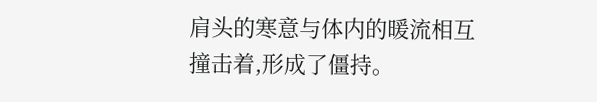肩头的寒意与体内的暖流相互撞击着,形成了僵持。